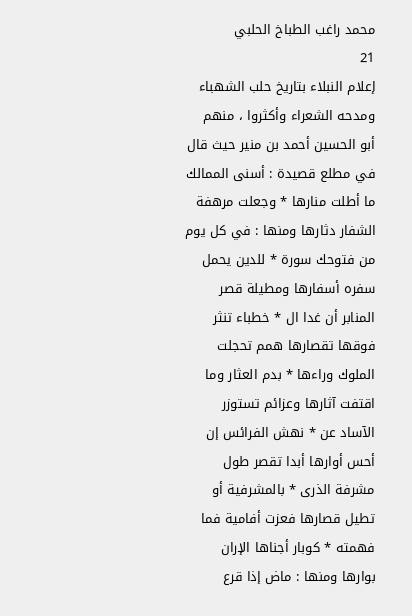محمد راغب الطباخ الحلبي
21
إعلام النبلاء بتاريخ حلب الشهباء
ومدحه الشعراء وأكثروا ، منهم أبو الحسين أحمد بن منير حيث قال في مطلع قصيدة : أسنى الممالك ما أطلت منارها * وجعلت مرهفة الشفار دثارها ومنها : في كل يوم من فتوحك سورة * للدين يحمل سفره أسفارها ومطيلة قصر المنابر أن غدا ال * خطباء تنثر فوقها تقصارها همم تحجلت الملوك وراءها * بدم العثار وما اقتفت آثارها وعزائم تستوزر الآساد عن * نهش الفرائس إن أحس أوارها أبدا تقصر طول مشرفة الذرى * بالمشرفية أو تطيل قصارها فعزت أفامية فما فهمته * كوبار أجناها الإران بوارها ومنها : ماض إذا قرع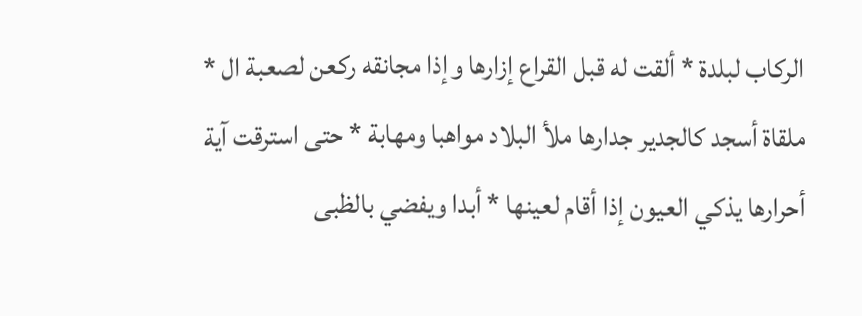الركاب لبلدة * ألقت له قبل القراع إزارها وإذا مجانقه ركعن لصعبة ال * ملقاة أسجد كالجدير جدارها ملأ البلاد مواهبا ومهابة * حتى استرقت آية أحرارها يذكي العيون إذا أقام لعينها * أبدا ويفضي بالظبى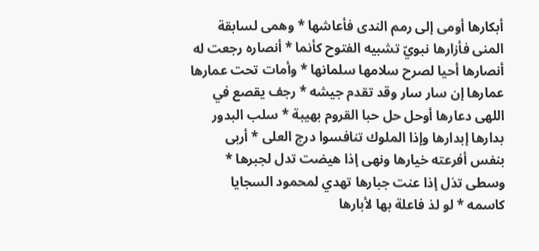أبكارها أومى إلى رمم الندى فأعاشها * وهمى لسابقة المنى فأزارها نبويّ تشبيه الفتوح كأنما * أنصاره رجعت له أنصارها أحيا لصرح سلامها سلمانها * وأمات تحت عمارها عمارها إن سار سار وقد تقدم جيشه * رجف يقصع في اللهى دعارها أوحل حل حبا القروم بهيبة * سلب البدور بدارها إبدارها وإذا الملوك تنافسوا درج العلى * أربى بنفس أفرعته خيارها ونهى إذا هيضت تدل لجبرها * وسطى تذل إذا عنت جبارها تهدي لمحمود السجايا كاسمه * لو لذ فاعلة بها لأبارها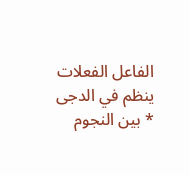الفاعل الفعلات ينظم في الدجى * بين النجوم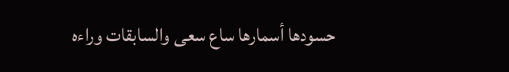حسودها أسمارها ساع سعى والسابقات وراءه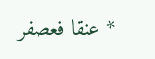* عنقا فعصفر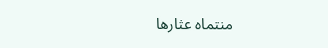منتماه عثارها